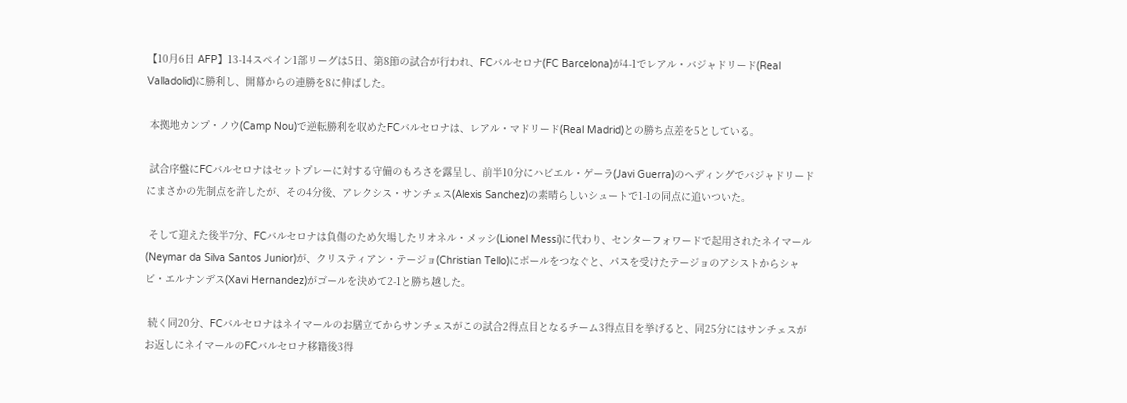【10月6日 AFP】13-14スペイン1部リーグは5日、第8節の試合が行われ、FCバルセロナ(FC Barcelona)が4-1でレアル・バジャドリード(Real Valladolid)に勝利し、開幕からの連勝を8に伸ばした。

 本拠地カンプ・ノウ(Camp Nou)で逆転勝利を収めたFCバルセロナは、レアル・マドリード(Real Madrid)との勝ち点差を5としている。

 試合序盤にFCバルセロナはセットプレーに対する守備のもろさを露呈し、前半10分にハビエル・ゲーラ(Javi Guerra)のヘディングでバジャドリードにまさかの先制点を許したが、その4分後、アレクシス・サンチェス(Alexis Sanchez)の素晴らしいシュートで1-1の同点に追いついた。

 そして迎えた後半7分、FCバルセロナは負傷のため欠場したリオネル・メッシ(Lionel Messi)に代わり、センターフォワードで起用されたネイマール(Neymar da Silva Santos Junior)が、クリスティアン・テージョ(Christian Tello)にボールをつなぐと、パスを受けたテージョのアシストからシャビ・エルナンデス(Xavi Hernandez)がゴールを決めて2-1と勝ち越した。

 続く同20分、FCバルセロナはネイマールのお膳立てからサンチェスがこの試合2得点目となるチーム3得点目を挙げると、同25分にはサンチェスがお返しにネイマールのFCバルセロナ移籍後3得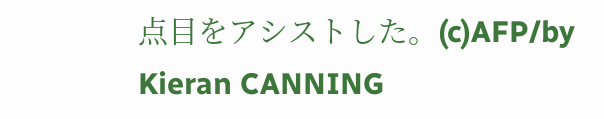点目をアシストした。(c)AFP/by Kieran CANNING